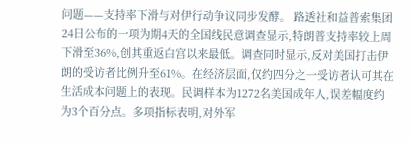问题——支持率下滑与对伊行动争议同步发酵。 路透社和益普索集团24日公布的一项为期4天的全国线民意调查显示,特朗普支持率较上周下滑至36%,创其重返白宫以来最低。调查同时显示,反对美国打击伊朗的受访者比例升至61%。在经济层面,仅约四分之一受访者认可其在生活成本问题上的表现。民调样本为1272名美国成年人,误差幅度约为3个百分点。多项指标表明,对外军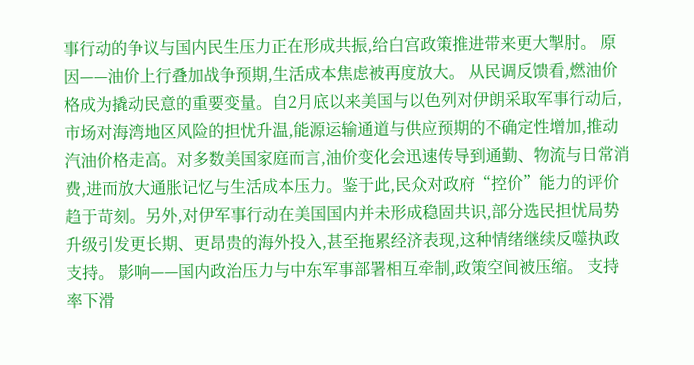事行动的争议与国内民生压力正在形成共振,给白宫政策推进带来更大掣肘。 原因——油价上行叠加战争预期,生活成本焦虑被再度放大。 从民调反馈看,燃油价格成为撬动民意的重要变量。自2月底以来美国与以色列对伊朗采取军事行动后,市场对海湾地区风险的担忧升温,能源运输通道与供应预期的不确定性增加,推动汽油价格走高。对多数美国家庭而言,油价变化会迅速传导到通勤、物流与日常消费,进而放大通胀记忆与生活成本压力。鉴于此,民众对政府“控价”能力的评价趋于苛刻。另外,对伊军事行动在美国国内并未形成稳固共识,部分选民担忧局势升级引发更长期、更昂贵的海外投入,甚至拖累经济表现,这种情绪继续反噬执政支持。 影响——国内政治压力与中东军事部署相互牵制,政策空间被压缩。 支持率下滑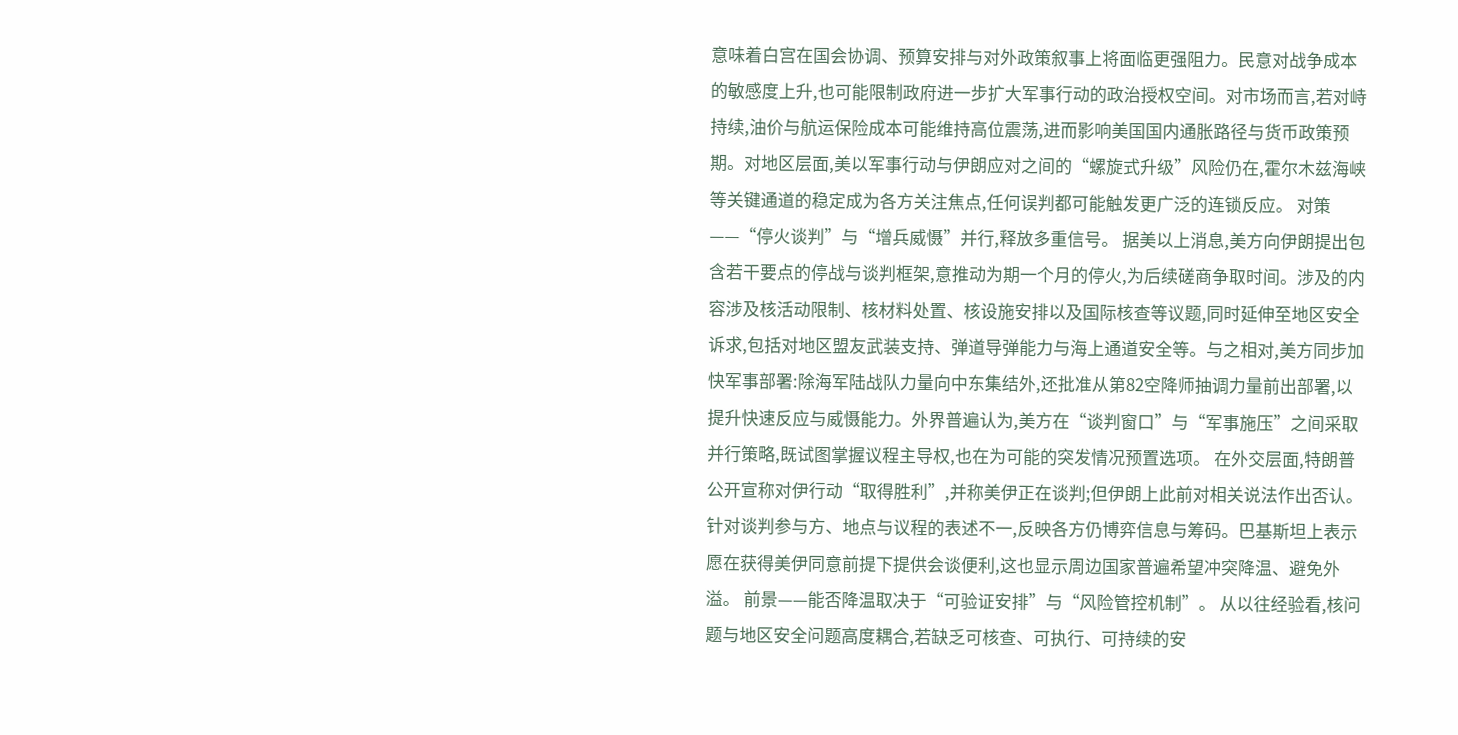意味着白宫在国会协调、预算安排与对外政策叙事上将面临更强阻力。民意对战争成本的敏感度上升,也可能限制政府进一步扩大军事行动的政治授权空间。对市场而言,若对峙持续,油价与航运保险成本可能维持高位震荡,进而影响美国国内通胀路径与货币政策预期。对地区层面,美以军事行动与伊朗应对之间的“螺旋式升级”风险仍在,霍尔木兹海峡等关键通道的稳定成为各方关注焦点,任何误判都可能触发更广泛的连锁反应。 对策——“停火谈判”与“增兵威慑”并行,释放多重信号。 据美以上消息,美方向伊朗提出包含若干要点的停战与谈判框架,意推动为期一个月的停火,为后续磋商争取时间。涉及的内容涉及核活动限制、核材料处置、核设施安排以及国际核查等议题,同时延伸至地区安全诉求,包括对地区盟友武装支持、弹道导弹能力与海上通道安全等。与之相对,美方同步加快军事部署:除海军陆战队力量向中东集结外,还批准从第82空降师抽调力量前出部署,以提升快速反应与威慑能力。外界普遍认为,美方在“谈判窗口”与“军事施压”之间采取并行策略,既试图掌握议程主导权,也在为可能的突发情况预置选项。 在外交层面,特朗普公开宣称对伊行动“取得胜利”,并称美伊正在谈判;但伊朗上此前对相关说法作出否认。针对谈判参与方、地点与议程的表述不一,反映各方仍博弈信息与筹码。巴基斯坦上表示愿在获得美伊同意前提下提供会谈便利,这也显示周边国家普遍希望冲突降温、避免外溢。 前景——能否降温取决于“可验证安排”与“风险管控机制”。 从以往经验看,核问题与地区安全问题高度耦合,若缺乏可核查、可执行、可持续的安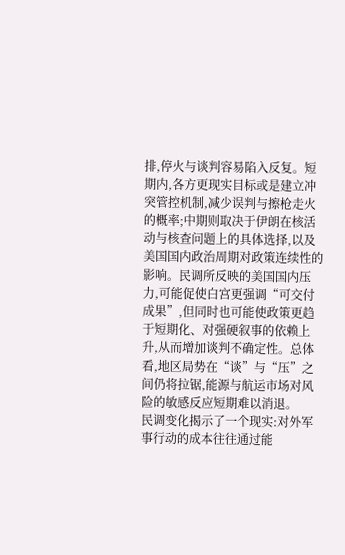排,停火与谈判容易陷入反复。短期内,各方更现实目标或是建立冲突管控机制,减少误判与擦枪走火的概率;中期则取决于伊朗在核活动与核查问题上的具体选择,以及美国国内政治周期对政策连续性的影响。民调所反映的美国国内压力,可能促使白宫更强调“可交付成果”,但同时也可能使政策更趋于短期化、对强硬叙事的依赖上升,从而增加谈判不确定性。总体看,地区局势在“谈”与“压”之间仍将拉锯,能源与航运市场对风险的敏感反应短期难以消退。
民调变化揭示了一个现实:对外军事行动的成本往往通过能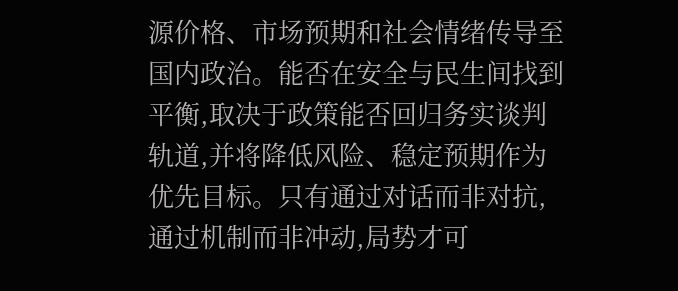源价格、市场预期和社会情绪传导至国内政治。能否在安全与民生间找到平衡,取决于政策能否回归务实谈判轨道,并将降低风险、稳定预期作为优先目标。只有通过对话而非对抗,通过机制而非冲动,局势才可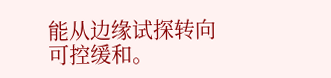能从边缘试探转向可控缓和。